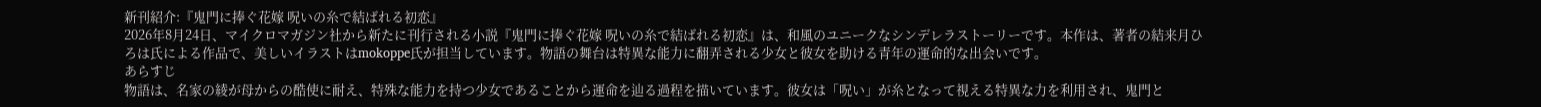新刊紹介:『鬼門に捧ぐ花嫁 呪いの糸で結ばれる初恋』
2026年8月24日、マイクロマガジン社から新たに刊行される小説『鬼門に捧ぐ花嫁 呪いの糸で結ばれる初恋』は、和風のユニークなシンデレラストーリーです。本作は、著者の結来月ひろは氏による作品で、美しいイラストはmokoppe氏が担当しています。物語の舞台は特異な能力に翻弄される少女と彼女を助ける青年の運命的な出会いです。
あらすじ
物語は、名家の綾が母からの酷使に耐え、特殊な能力を持つ少女であることから運命を辿る過程を描いています。彼女は「呪い」が糸となって視える特異な力を利用され、鬼門と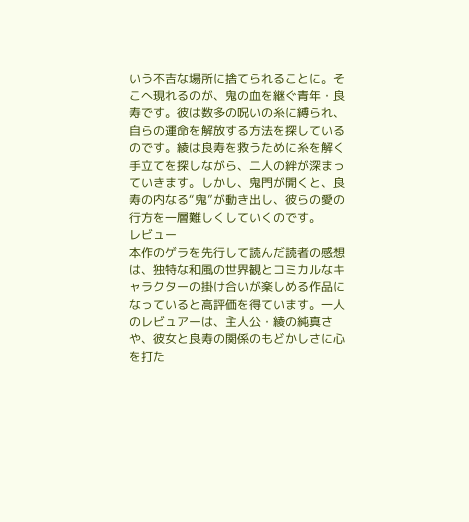いう不吉な場所に捨てられることに。そこへ現れるのが、鬼の血を継ぐ青年・良寿です。彼は数多の呪いの糸に縛られ、自らの運命を解放する方法を探しているのです。綾は良寿を救うために糸を解く手立てを探しながら、二人の絆が深まっていきます。しかし、鬼門が開くと、良寿の内なる“鬼”が動き出し、彼らの愛の行方を一層難しくしていくのです。
レビュー
本作のゲラを先行して読んだ読者の感想は、独特な和風の世界観とコミカルなキャラクターの掛け合いが楽しめる作品になっていると高評価を得ています。一人のレビュアーは、主人公・綾の純真さや、彼女と良寿の関係のもどかしさに心を打た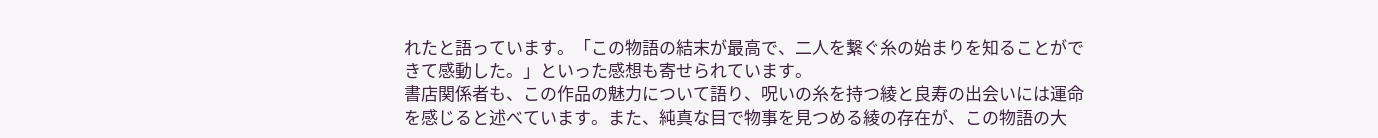れたと語っています。「この物語の結末が最高で、二人を繋ぐ糸の始まりを知ることができて感動した。」といった感想も寄せられています。
書店関係者も、この作品の魅力について語り、呪いの糸を持つ綾と良寿の出会いには運命を感じると述べています。また、純真な目で物事を見つめる綾の存在が、この物語の大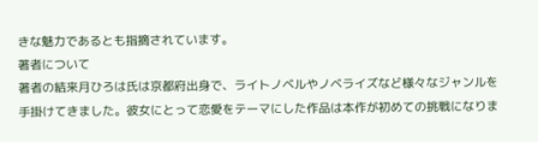きな魅力であるとも指摘されています。
著者について
著者の結来月ひろは氏は京都府出身で、ライトノベルやノベライズなど様々なジャンルを手掛けてきました。彼女にとって恋愛をテーマにした作品は本作が初めての挑戦になりま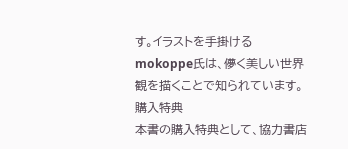す。イラストを手掛けるmokoppe氏は、儚く美しい世界観を描くことで知られています。
購入特典
本書の購入特典として、協力書店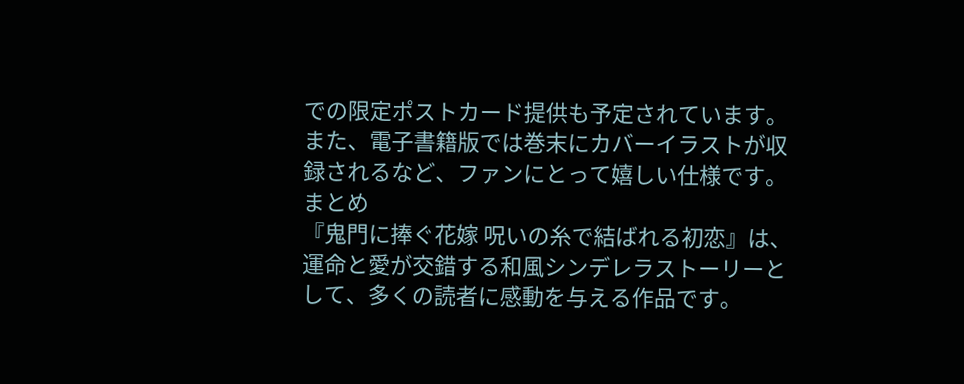での限定ポストカード提供も予定されています。また、電子書籍版では巻末にカバーイラストが収録されるなど、ファンにとって嬉しい仕様です。
まとめ
『鬼門に捧ぐ花嫁 呪いの糸で結ばれる初恋』は、運命と愛が交錯する和風シンデレラストーリーとして、多くの読者に感動を与える作品です。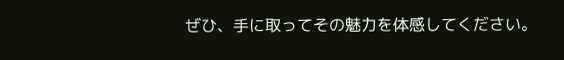ぜひ、手に取ってその魅力を体感してください。